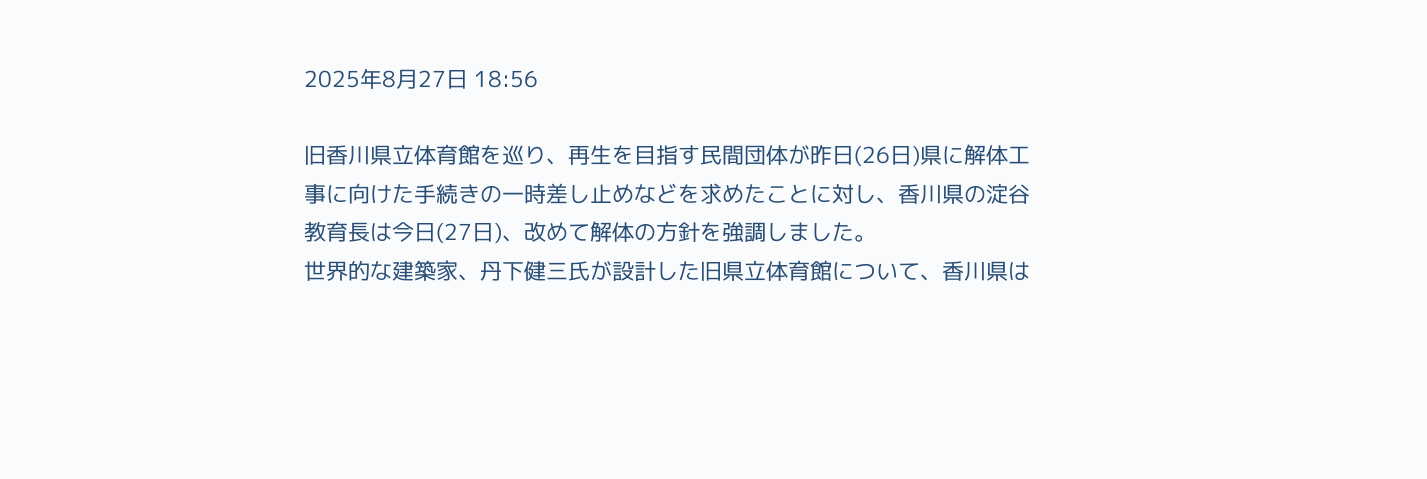2025年8月27日 18:56

旧香川県立体育館を巡り、再生を目指す民間団体が昨日(26日)県に解体工事に向けた手続きの一時差し止めなどを求めたことに対し、香川県の淀谷教育長は今日(27日)、改めて解体の方針を強調しました。
世界的な建築家、丹下健三氏が設計した旧県立体育館について、香川県は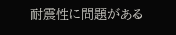耐震性に問題がある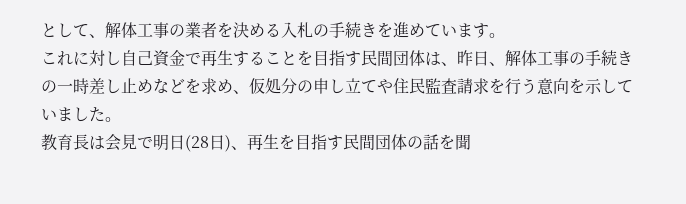として、解体工事の業者を決める入札の手続きを進めています。
これに対し自己資金で再生することを目指す民間団体は、昨日、解体工事の手続きの一時差し止めなどを求め、仮処分の申し立てや住民監査請求を行う意向を示していました。
教育長は会見で明日(28日)、再生を目指す民間団体の話を聞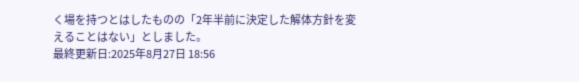く場を持つとはしたものの「2年半前に決定した解体方針を変えることはない」としました。
最終更新日:2025年8月27日 18:56